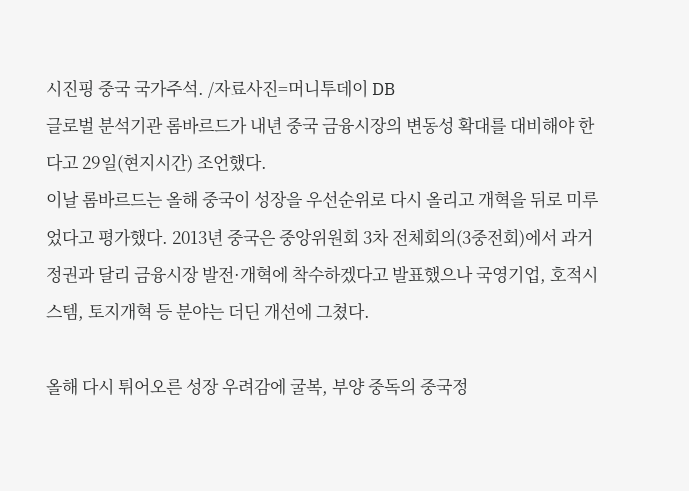시진핑 중국 국가주석. /자료사진=머니투데이 DB
글로벌 분석기관 롬바르드가 내년 중국 금융시장의 변동성 확대를 대비해야 한다고 29일(현지시간) 조언했다.
이날 롬바르드는 올해 중국이 성장을 우선순위로 다시 올리고 개혁을 뒤로 미루었다고 평가했다. 2013년 중국은 중앙위원회 3차 전체회의(3중전회)에서 과거 정권과 달리 금융시장 발전·개혁에 착수하겠다고 발표했으나 국영기업, 호적시스템, 토지개혁 등 분야는 더딘 개선에 그쳤다.

올해 다시 튀어오른 성장 우려감에 굴복, 부양 중독의 중국정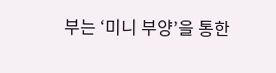부는 ‘미니 부양’을 통한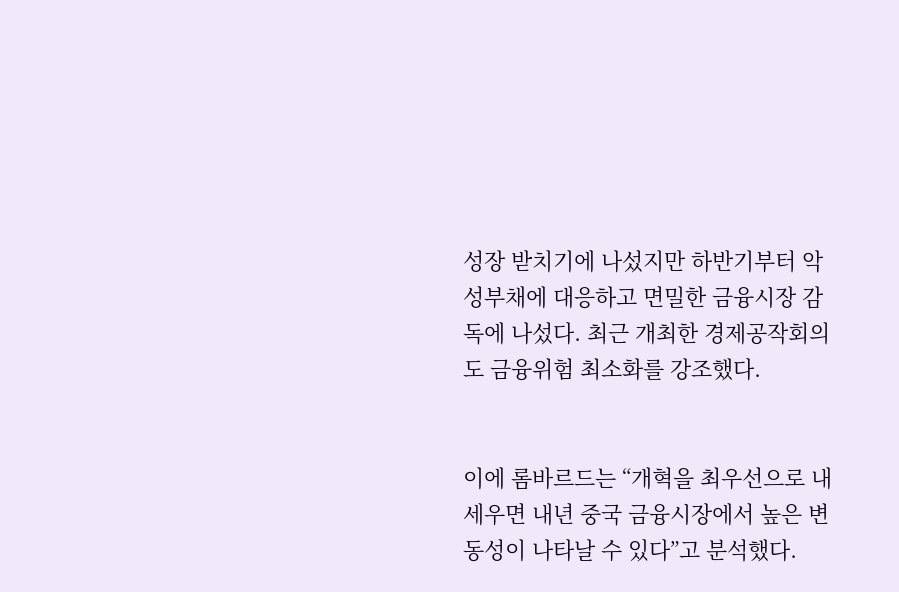성장 받치기에 나섰지만 하반기부터 악성부채에 대응하고 면밀한 금융시장 감독에 나섰다. 최근 개최한 경제공작회의도 금융위험 최소화를 강조했다.


이에 롬바르드는 “개혁을 최우선으로 내세우면 내년 중국 금융시장에서 높은 변동성이 나타날 수 있다”고 분석했다.